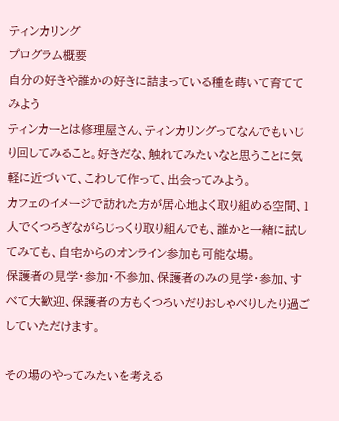ティンカリング
プログラム概要
自分の好きや誰かの好きに詰まっている種を蒔いて育ててみよう
ティンカーとは修理屋さん、ティンカリングってなんでもいじり回してみること。好きだな、触れてみたいなと思うことに気軽に近づいて、こわして作って、出会ってみよう。
カフェのイメージで訪れた方が居心地よく取り組める空間、1人でくつろぎながらじっくり取り組んでも、誰かと一緒に試してみても、自宅からのオンライン参加も可能な場。
保護者の見学・参加・不参加、保護者のみの見学・参加、すべて大歓迎、保護者の方もくつろいだりおしゃべりしたり過ごしていただけます。

その場のやってみたいを考える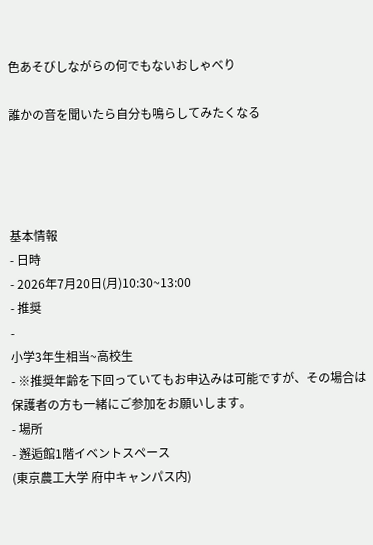色あそびしながらの何でもないおしゃべり

誰かの音を聞いたら自分も鳴らしてみたくなる




基本情報
- 日時
- 2026年7月20日(月)10:30~13:00
- 推奨
-
小学3年生相当~高校生
- ※推奨年齢を下回っていてもお申込みは可能ですが、その場合は保護者の方も一緒にご参加をお願いします。
- 場所
- 邂逅館1階イベントスペース
(東京農工大学 府中キャンパス内)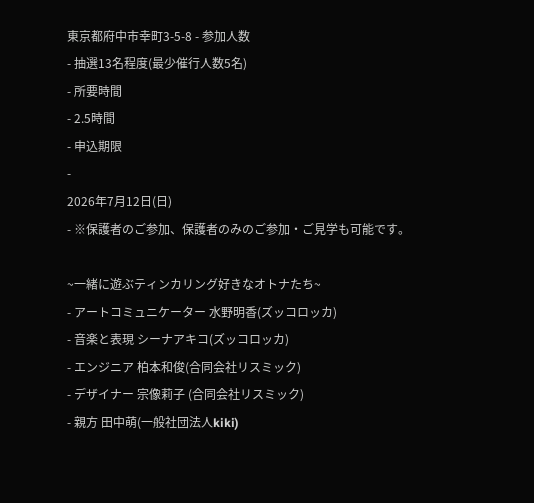東京都府中市幸町3-5-8 - 参加人数
- 抽選13名程度(最少催行人数5名)
- 所要時間
- 2.5時間
- 申込期限
-
2026年7月12日(日)
- ※保護者のご参加、保護者のみのご参加・ご見学も可能です。

~一緒に遊ぶティンカリング好きなオトナたち~
- アートコミュニケーター 水野明香(ズッコロッカ)
- 音楽と表現 シーナアキコ(ズッコロッカ)
- エンジニア 柏本和俊(合同会社リスミック)
- デザイナー 宗像莉子 (合同会社リスミック)
- 親方 田中萌(一般社団法人kiki)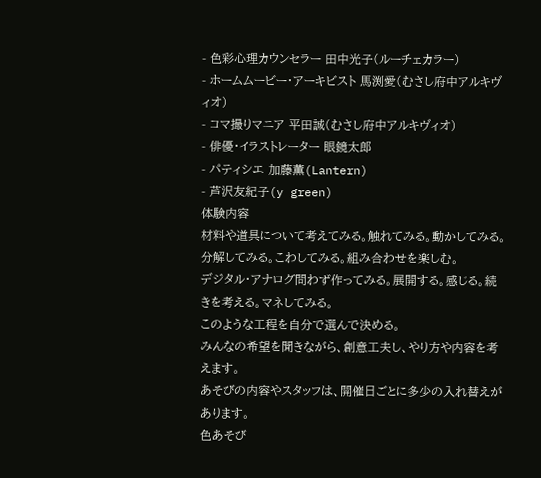- 色彩心理カウンセラー 田中光子(ルーチェカラー)
- ホームムービー・アーキビスト 馬渕愛(むさし府中アルキヴィオ)
- コマ撮りマニア 平田誠(むさし府中アルキヴィオ)
- 俳優・イラストレーター 眼鏡太郎
- パティシエ 加藤薫(Lantern)
- 芦沢友紀子(y green)
体験内容
材料や道具について考えてみる。触れてみる。動かしてみる。
分解してみる。こわしてみる。組み合わせを楽しむ。
デジタル・アナログ問わず作ってみる。展開する。感じる。続きを考える。マネしてみる。
このような工程を自分で選んで決める。
みんなの希望を聞きながら、創意工夫し、やり方や内容を考えます。
あそびの内容やスタッフは、開催日ごとに多少の入れ替えがあります。
色あそび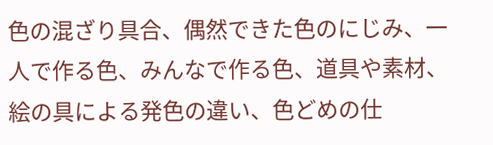色の混ざり具合、偶然できた色のにじみ、一人で作る色、みんなで作る色、道具や素材、絵の具による発色の違い、色どめの仕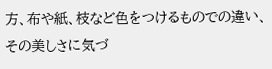方、布や紙、枝など色をつけるものでの違い、その美しさに気づ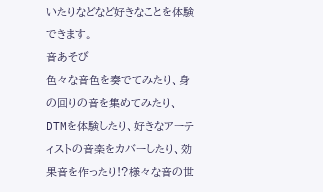いたりなどなど好きなことを体験できます。
音あそび
色々な音色を奏でてみたり、身の回りの音を集めてみたり、DTMを体験したり、好きなアーティストの音楽をカバーしたり、効果音を作ったり!?様々な音の世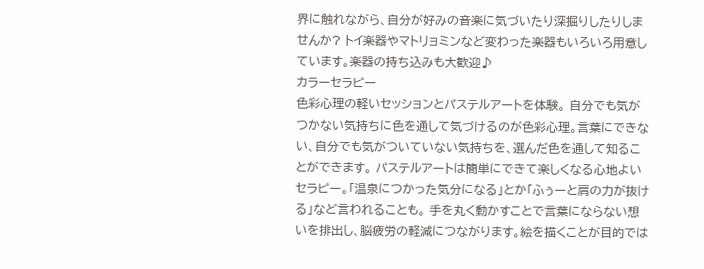界に触れながら、自分が好みの音楽に気づいたり深掘りしたりしませんか? トイ楽器やマトリョミンなど変わった楽器もいろいろ用意しています。楽器の持ち込みも大歓迎♪
カラーセラピー
色彩心理の軽いセッションとパステルアートを体験。 自分でも気がつかない気持ちに色を通して気づけるのが色彩心理。言葉にできない、自分でも気がついていない気持ちを、選んだ色を通して知ることができます。 パステルアートは簡単にできて楽しくなる心地よいセラピー。「温泉につかった気分になる」とか「ふぅーと肩の力が抜ける」など言われることも。 手を丸く動かすことで言葉にならない想いを排出し、脳疲労の軽減につながります。絵を描くことが目的では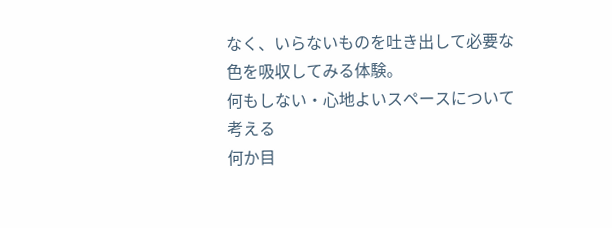なく、いらないものを吐き出して必要な色を吸収してみる体験。
何もしない・心地よいスペースについて考える
何か目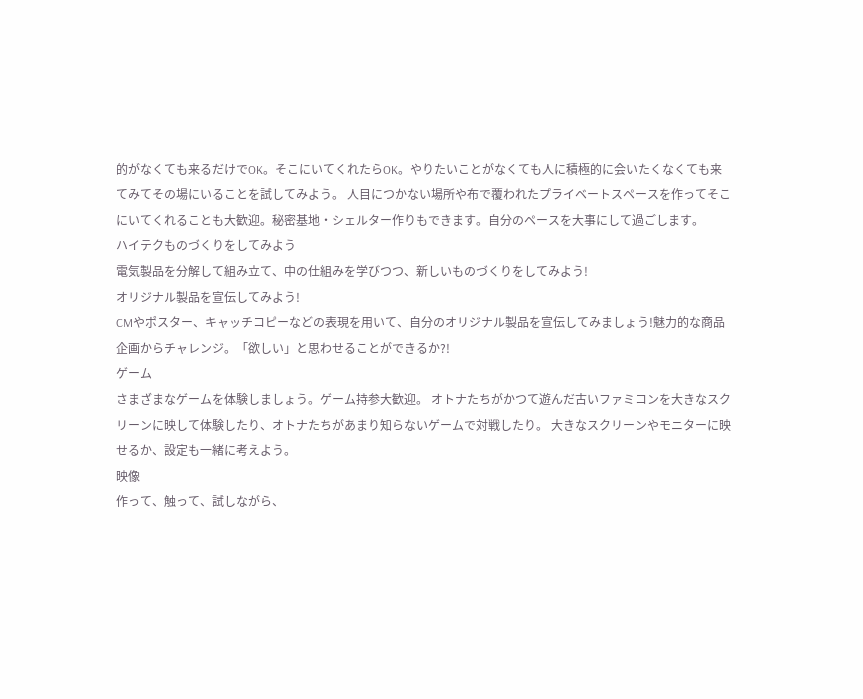的がなくても来るだけでOK。そこにいてくれたらOK。やりたいことがなくても人に積極的に会いたくなくても来てみてその場にいることを試してみよう。 人目につかない場所や布で覆われたプライベートスペースを作ってそこにいてくれることも大歓迎。秘密基地・シェルター作りもできます。自分のペースを大事にして過ごします。
ハイテクものづくりをしてみよう
電気製品を分解して組み立て、中の仕組みを学びつつ、新しいものづくりをしてみよう!
オリジナル製品を宣伝してみよう!
CMやポスター、キャッチコピーなどの表現を用いて、自分のオリジナル製品を宣伝してみましょう!魅力的な商品企画からチャレンジ。「欲しい」と思わせることができるか?!
ゲーム
さまざまなゲームを体験しましょう。ゲーム持参大歓迎。 オトナたちがかつて遊んだ古いファミコンを大きなスクリーンに映して体験したり、オトナたちがあまり知らないゲームで対戦したり。 大きなスクリーンやモニターに映せるか、設定も一緒に考えよう。
映像
作って、触って、試しながら、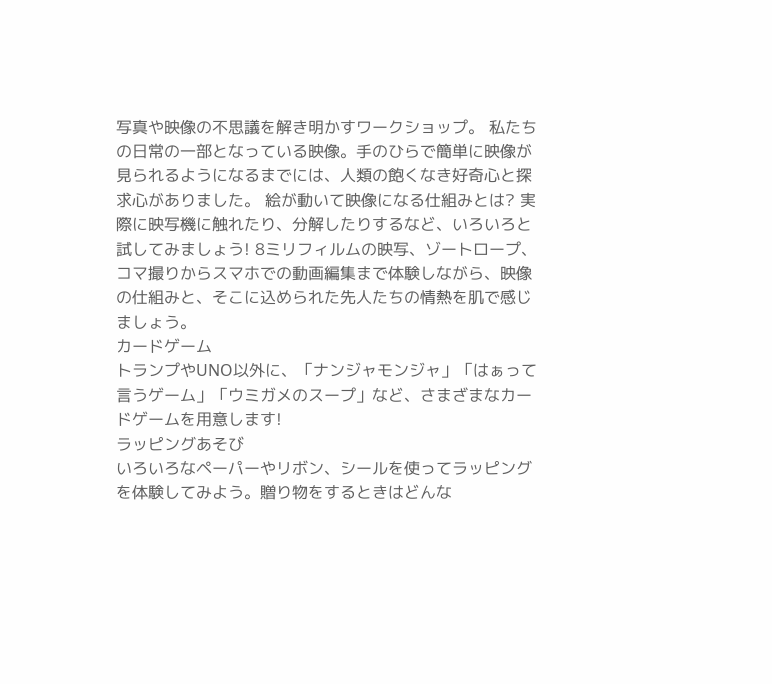写真や映像の不思議を解き明かすワークショップ。 私たちの日常の一部となっている映像。手のひらで簡単に映像が見られるようになるまでには、人類の飽くなき好奇心と探求心がありました。 絵が動いて映像になる仕組みとは? 実際に映写機に触れたり、分解したりするなど、いろいろと試してみましょう! 8ミリフィルムの映写、ゾートロープ、コマ撮りからスマホでの動画編集まで体験しながら、映像の仕組みと、そこに込められた先人たちの情熱を肌で感じましょう。
カードゲーム
トランプやUNO以外に、「ナンジャモンジャ」「はぁって言うゲーム」「ウミガメのスープ」など、さまざまなカードゲームを用意します!
ラッピングあそび
いろいろなペーパーやリボン、シールを使ってラッピングを体験してみよう。贈り物をするときはどんな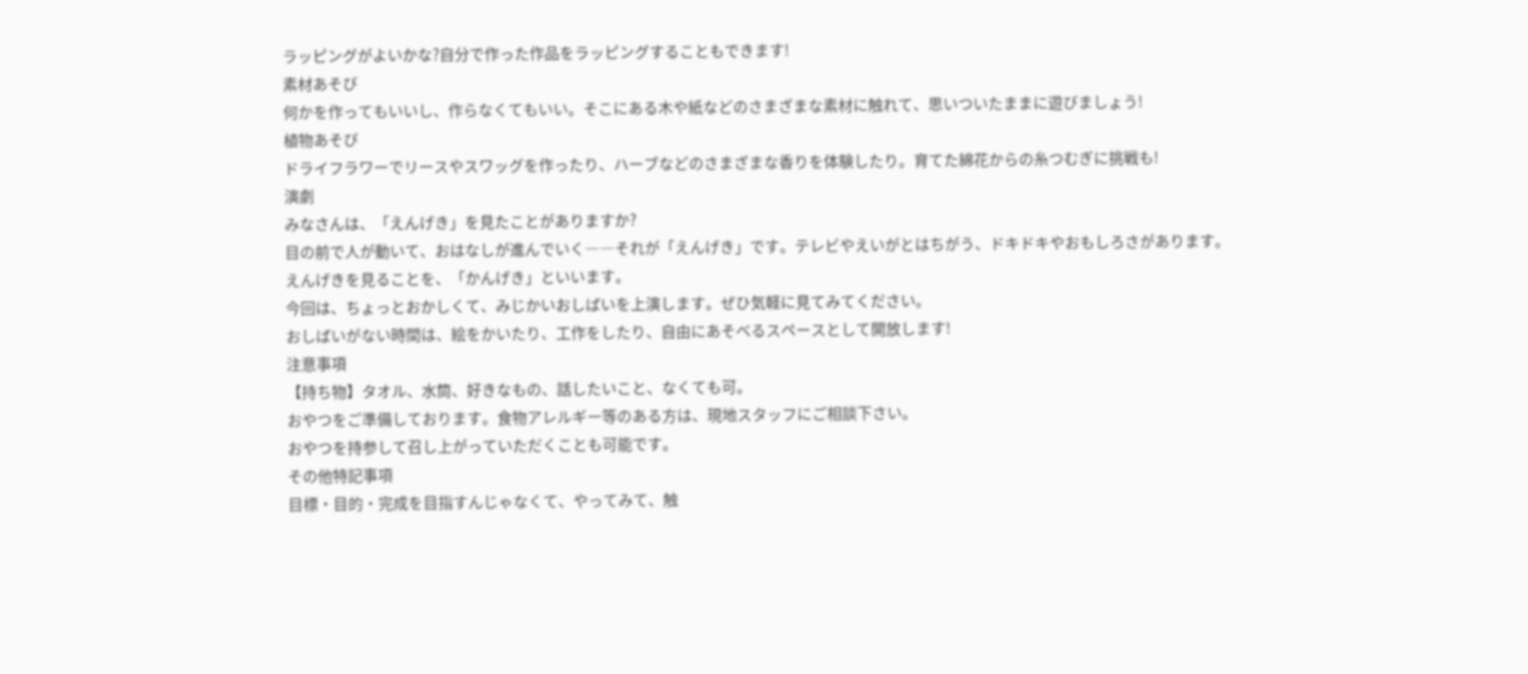ラッピングがよいかな?自分で作った作品をラッピングすることもできます!
素材あそび
何かを作ってもいいし、作らなくてもいい。そこにある木や紙などのさまざまな素材に触れて、思いついたままに遊びましょう!
植物あそび
ドライフラワーでリースやスワッグを作ったり、ハーブなどのさまざまな香りを体験したり。育てた綿花からの糸つむぎに挑戦も!
演劇
みなさんは、「えんげき」を見たことがありますか?
目の前で人が動いて、おはなしが進んでいく――それが「えんげき」です。テレビやえいがとはちがう、ドキドキやおもしろさがあります。
えんげきを見ることを、「かんげき」といいます。
今回は、ちょっとおかしくて、みじかいおしばいを上演します。ぜひ気軽に見てみてください。
おしばいがない時間は、絵をかいたり、工作をしたり、自由にあそべるスペースとして開放します!
注意事項
【持ち物】タオル、水筒、好きなもの、話したいこと、なくても可。
おやつをご準備しております。食物アレルギー等のある方は、現地スタッフにご相談下さい。
おやつを持参して召し上がっていただくことも可能です。
その他特記事項
目標・目的・完成を目指すんじゃなくて、やってみて、触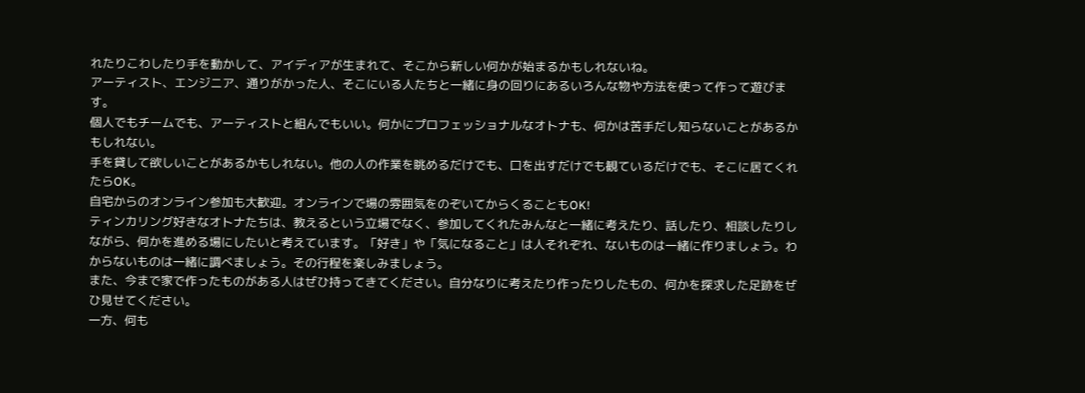れたりこわしたり手を動かして、アイディアが生まれて、そこから新しい何かが始まるかもしれないね。
アーティスト、エンジニア、通りがかった人、そこにいる人たちと一緒に身の回りにあるいろんな物や方法を使って作って遊びます。
個人でもチームでも、アーティストと組んでもいい。何かにプロフェッショナルなオトナも、何かは苦手だし知らないことがあるかもしれない。
手を貸して欲しいことがあるかもしれない。他の人の作業を眺めるだけでも、口を出すだけでも観ているだけでも、そこに居てくれたらOK。
自宅からのオンライン参加も大歓迎。オンラインで場の雰囲気をのぞいてからくることもOK!
ティンカリング好きなオトナたちは、教えるという立場でなく、参加してくれたみんなと一緒に考えたり、話したり、相談したりしながら、何かを進める場にしたいと考えています。「好き」や「気になること」は人それぞれ、ないものは一緒に作りましょう。わからないものは一緒に調べましょう。その行程を楽しみましょう。
また、今まで家で作ったものがある人はぜひ持ってきてください。自分なりに考えたり作ったりしたもの、何かを探求した足跡をぜひ見せてください。
一方、何も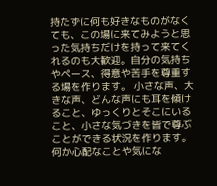持たずに何も好きなものがなくても、この場に来てみようと思った気持ちだけを持って来てくれるのも大歓迎。自分の気持ちやペース、得意や苦手を尊重する場を作ります。 小さな声、大きな声、どんな声にも耳を傾けること、ゆっくりとそこにいること、小さな気づきを皆で尊ぶことができる状況を作ります。
何か心配なことや気にな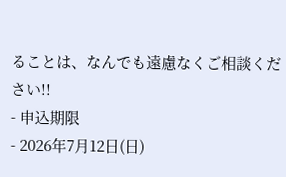ることは、なんでも遠慮なくご相談ください!!
- 申込期限
- 2026年7月12日(日)